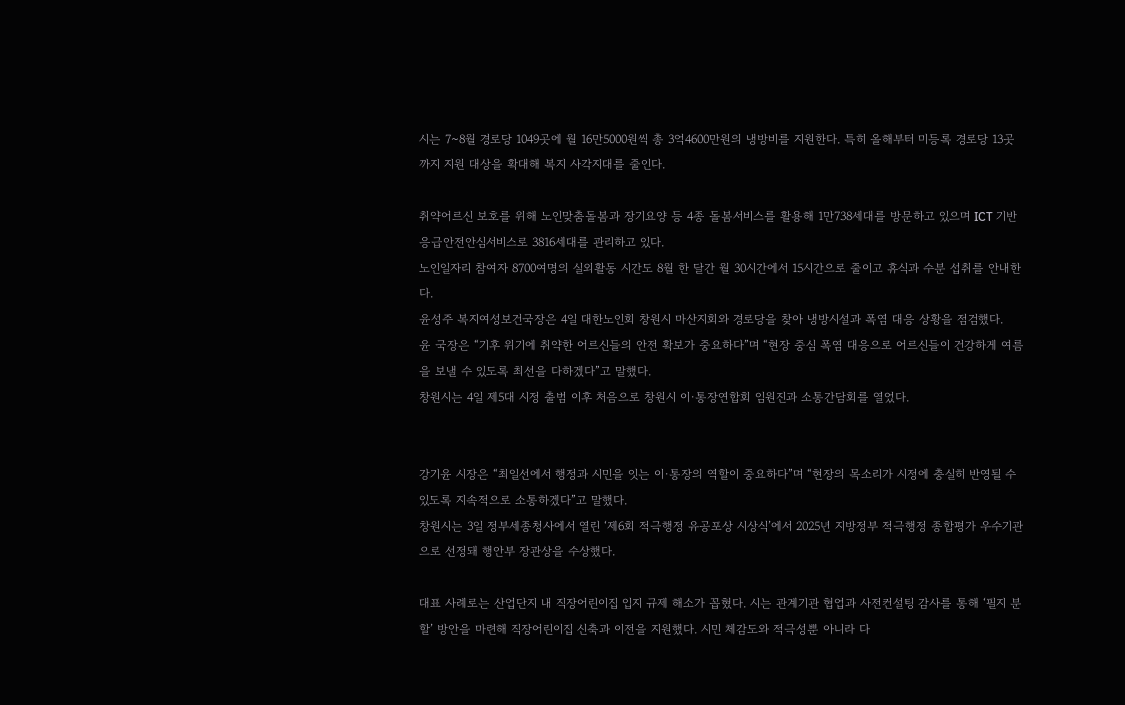시는 7~8월 경로당 1049곳에 월 16만5000원씩 총 3억4600만원의 냉방비를 지원한다. 특히 올해부터 미등록 경로당 13곳까지 지원 대상을 확대해 복지 사각지대를 줄인다.

취약어르신 보호를 위해 노인맞춤돌봄과 장기요양 등 4종 돌봄서비스를 활용해 1만738세대를 방문하고 있으며 ICT 기반 응급안전안심서비스로 3816세대를 관리하고 있다.
노인일자리 참여자 8700여명의 실외활동 시간도 8월 한 달간 월 30시간에서 15시간으로 줄이고 휴식과 수분 섭취를 안내한다.
윤성주 복지여성보건국장은 4일 대한노인회 창원시 마산지회와 경로당을 찾아 냉방시설과 폭염 대응 상황을 점검했다.
윤 국장은 “기후 위기에 취약한 어르신들의 안전 확보가 중요하다”며 “현장 중심 폭염 대응으로 어르신들이 건강하게 여름을 보낼 수 있도록 최선을 다하겠다”고 말했다.
창원시는 4일 제5대 시정 출범 이후 처음으로 창원시 이·통장연합회 임원진과 소통간담회를 열었다.


강기윤 시장은 “최일선에서 행정과 시민을 잇는 이·통장의 역할이 중요하다”며 “현장의 목소리가 시정에 충실히 반영될 수 있도록 지속적으로 소통하겠다”고 말했다.
창원시는 3일 정부세종청사에서 열린 ‘제6회 적극행정 유공포상 시상식’에서 2025년 지방정부 적극행정 종합평가 우수기관으로 선정돼 행안부 장관상을 수상했다.

대표 사례로는 산업단지 내 직장어린이집 입지 규제 해소가 꼽혔다. 시는 관계기관 협업과 사전컨설팅 감사를 통해 ‘필지 분할’ 방안을 마련해 직장어린이집 신축과 이전을 지원했다. 시민 체감도와 적극성뿐 아니라 다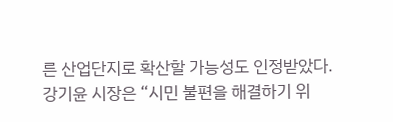른 산업단지로 확산할 가능성도 인정받았다.
강기윤 시장은 “시민 불편을 해결하기 위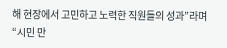해 현장에서 고민하고 노력한 직원들의 성과”라며 “시민 만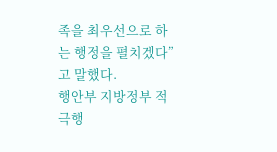족을 최우선으로 하는 행정을 펼치겠다”고 말했다.
행안부 지방정부 적극행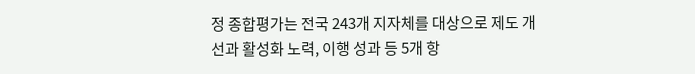정 종합평가는 전국 243개 지자체를 대상으로 제도 개선과 활성화 노력, 이행 성과 등 5개 항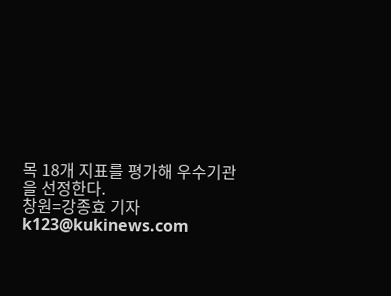목 18개 지표를 평가해 우수기관을 선정한다.
창원=강종효 기자 k123@kukinews.com